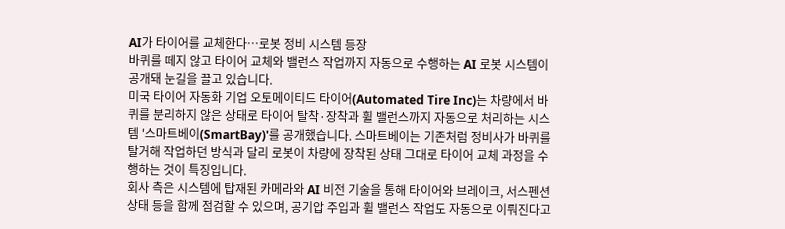AI가 타이어를 교체한다…로봇 정비 시스템 등장
바퀴를 떼지 않고 타이어 교체와 밸런스 작업까지 자동으로 수행하는 AI 로봇 시스템이 공개돼 눈길을 끌고 있습니다.
미국 타이어 자동화 기업 오토메이티드 타이어(Automated Tire Inc)는 차량에서 바퀴를 분리하지 않은 상태로 타이어 탈착·장착과 휠 밸런스까지 자동으로 처리하는 시스템 '스마트베이(SmartBay)'를 공개했습니다. 스마트베이는 기존처럼 정비사가 바퀴를 탈거해 작업하던 방식과 달리 로봇이 차량에 장착된 상태 그대로 타이어 교체 과정을 수행하는 것이 특징입니다.
회사 측은 시스템에 탑재된 카메라와 AI 비전 기술을 통해 타이어와 브레이크, 서스펜션 상태 등을 함께 점검할 수 있으며, 공기압 주입과 휠 밸런스 작업도 자동으로 이뤄진다고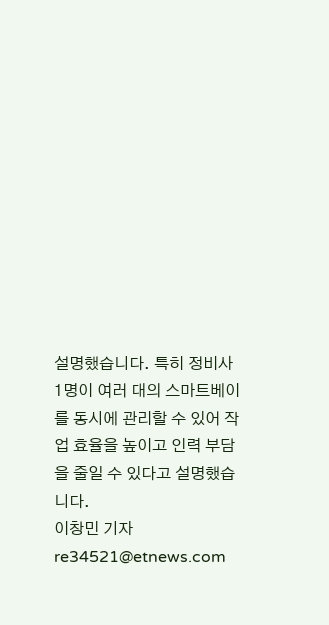설명했습니다. 특히 정비사 1명이 여러 대의 스마트베이를 동시에 관리할 수 있어 작업 효율을 높이고 인력 부담을 줄일 수 있다고 설명했습니다.
이창민 기자 re34521@etnews.com